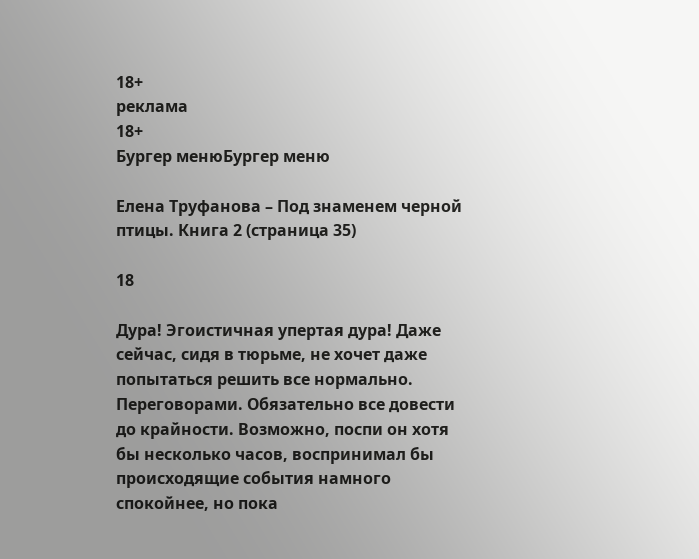18+
реклама
18+
Бургер менюБургер меню

Елена Труфанова – Под знаменем черной птицы. Книга 2 (страница 35)

18

Дура! Эгоистичная упертая дура! Даже сейчас, сидя в тюрьме, не хочет даже попытаться решить все нормально. Переговорами. Обязательно все довести до крайности. Возможно, поспи он хотя бы несколько часов, воспринимал бы происходящие события намного спокойнее, но пока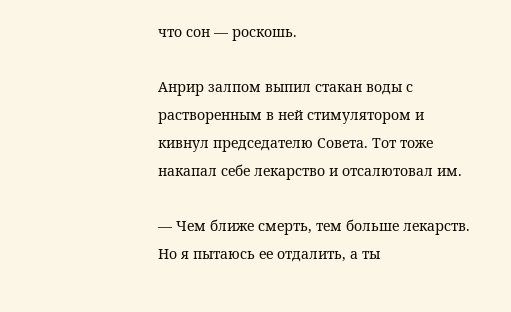что сон — роскошь.

Анрир залпом выпил стакан воды с растворенным в ней стимулятором и кивнул председателю Совета. Тот тоже накапал себе лекарство и отсалютовал им.

— Чем ближе смерть, тем больше лекарств. Но я пытаюсь ее отдалить, а ты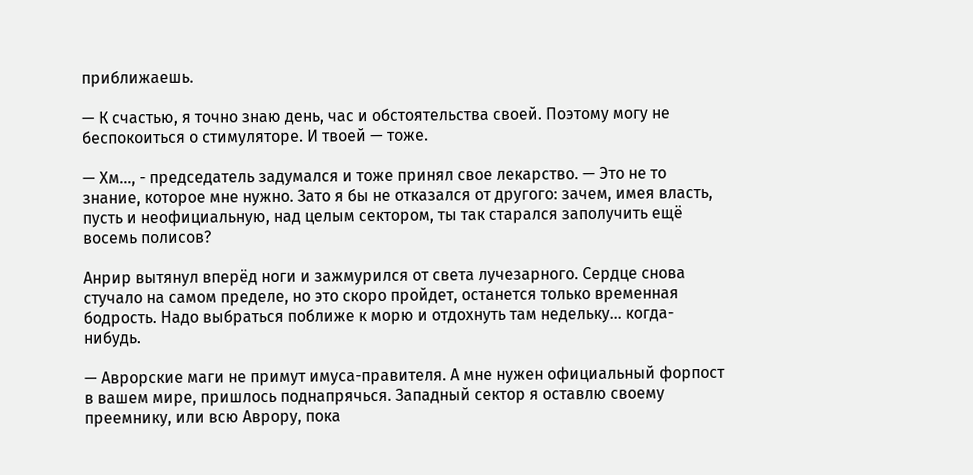приближаешь.

— К счастью, я точно знаю день, час и обстоятельства своей. Поэтому могу не беспокоиться о стимуляторе. И твоей — тоже.

— Хм…, - председатель задумался и тоже принял свое лекарство. — Это не то знание, которое мне нужно. Зато я бы не отказался от другого: зачем, имея власть, пусть и неофициальную, над целым сектором, ты так старался заполучить ещё восемь полисов?

Анрир вытянул вперёд ноги и зажмурился от света лучезарного. Сердце снова стучало на самом пределе, но это скоро пройдет, останется только временная бодрость. Надо выбраться поближе к морю и отдохнуть там недельку… когда-нибудь.

— Аврорские маги не примут имуса-правителя. А мне нужен официальный форпост в вашем мире, пришлось поднапрячься. Западный сектор я оставлю своему преемнику, или всю Аврору, пока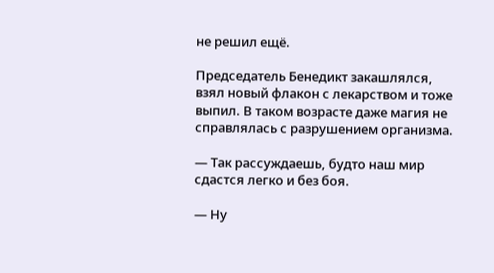не решил ещё.

Председатель Бенедикт закашлялся, взял новый флакон с лекарством и тоже выпил. В таком возрасте даже магия не справлялась с разрушением организма.

— Так рассуждаешь, будто наш мир сдастся легко и без боя.

— Ну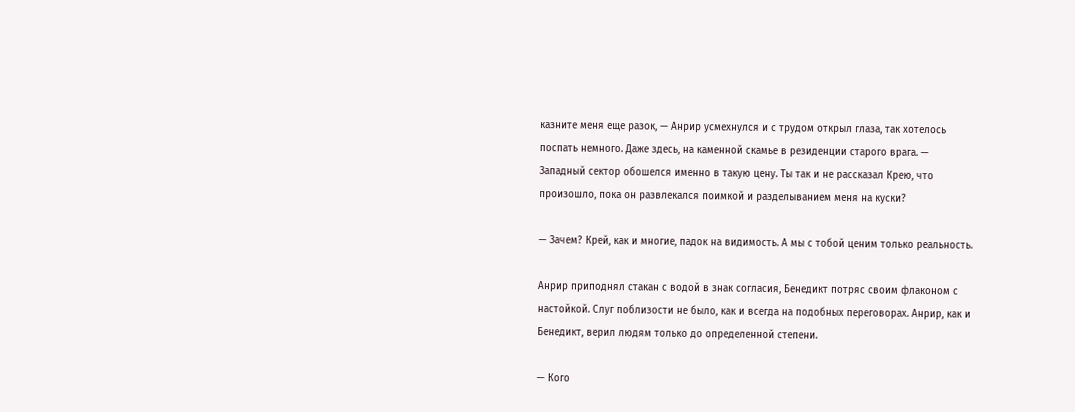казните меня еще разок, — Анрир усмехнулся и с трудом открыл глаза, так хотелось поспать немного. Даже здесь, на каменной скамье в резиденции старого врага. — Западный сектор обошелся именно в такую цену. Ты так и не рассказал Крею, что произошло, пока он развлекался поимкой и разделыванием меня на куски?

— Зачем? Крей, как и многие, падок на видимость. А мы с тобой ценим только реальность.

Анрир приподнял стакан с водой в знак согласия, Бенедикт потряс своим флаконом с настойкой. Слуг поблизости не было, как и всегда на подобных переговорах. Анрир, как и Бенедикт, верил людям только до определенной степени.

— Кого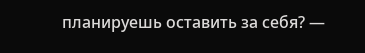планируешь оставить за себя? —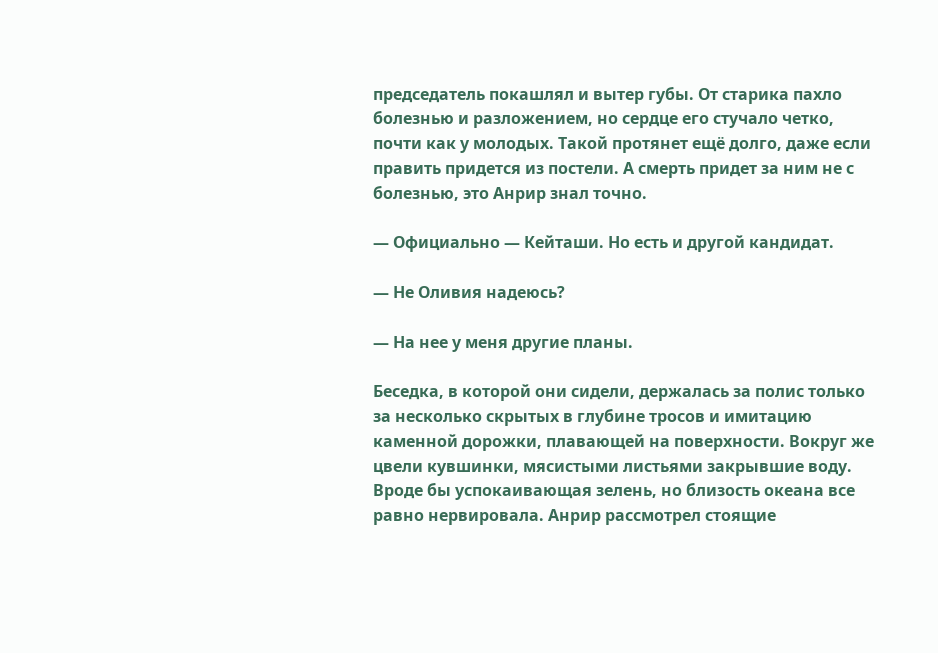председатель покашлял и вытер губы. От старика пахло болезнью и разложением, но сердце его стучало четко, почти как у молодых. Такой протянет ещё долго, даже если править придется из постели. А смерть придет за ним не с болезнью, это Анрир знал точно.

— Официально — Кейташи. Но есть и другой кандидат.

— Не Оливия надеюсь?

— На нее у меня другие планы.

Беседка, в которой они сидели, держалась за полис только за несколько скрытых в глубине тросов и имитацию каменной дорожки, плавающей на поверхности. Вокруг же цвели кувшинки, мясистыми листьями закрывшие воду. Вроде бы успокаивающая зелень, но близость океана все равно нервировала. Анрир рассмотрел стоящие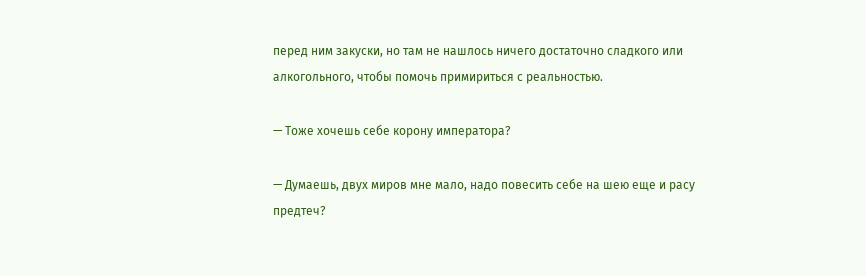перед ним закуски, но там не нашлось ничего достаточно сладкого или алкогольного, чтобы помочь примириться с реальностью.

— Тоже хочешь себе корону императора?

— Думаешь, двух миров мне мало, надо повесить себе на шею еще и расу предтеч?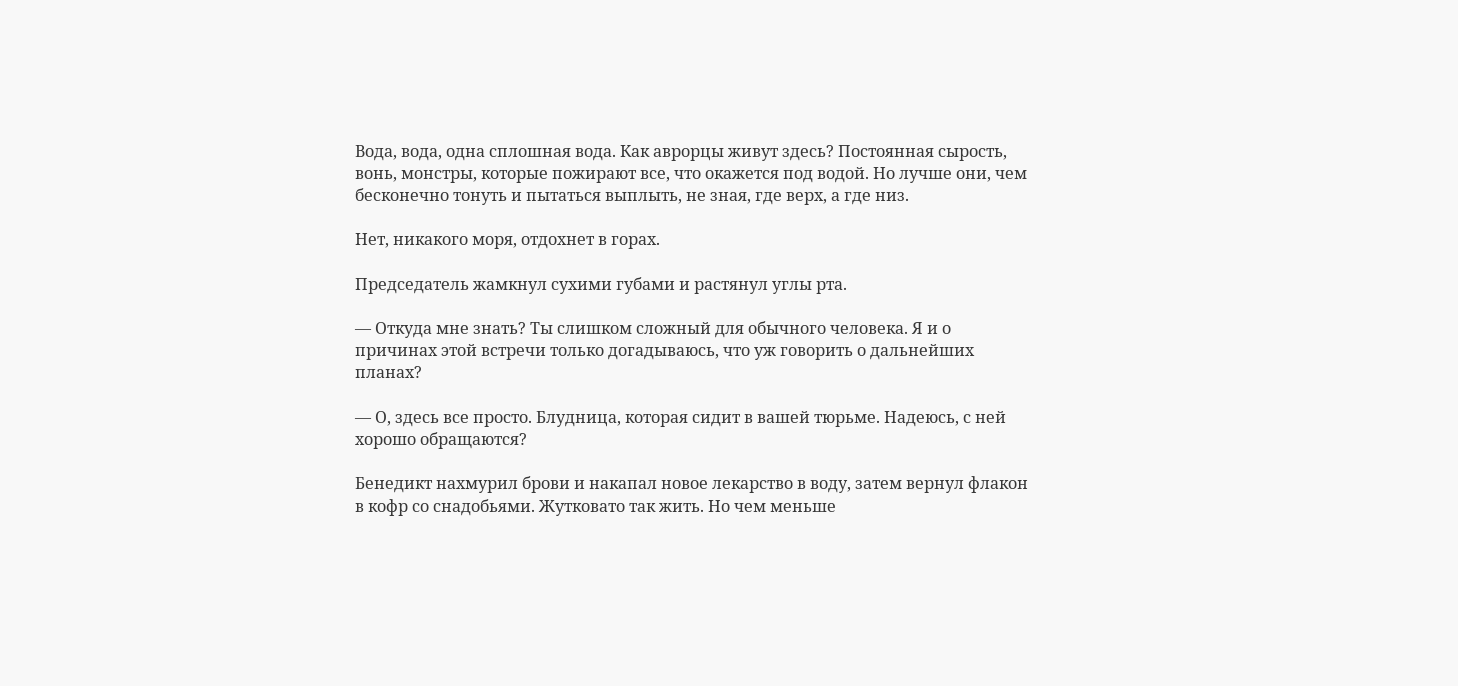Вода, вода, одна сплошная вода. Как аврорцы живут здесь? Постоянная сырость, вонь, монстры, которые пожирают все, что окажется под водой. Но лучше они, чем бесконечно тонуть и пытаться выплыть, не зная, где верх, а где низ.

Нет, никакого моря, отдохнет в горах.

Председатель жамкнул сухими губами и растянул углы рта.

— Откуда мне знать? Ты слишком сложный для обычного человека. Я и о причинах этой встречи только догадываюсь, что уж говорить о дальнейших планах?

— О, здесь все просто. Блудница, которая сидит в вашей тюрьме. Надеюсь, с ней хорошо обращаются?

Бенедикт нахмурил брови и накапал новое лекарство в воду, затем вернул флакон в кофр со снадобьями. Жутковато так жить. Но чем меньше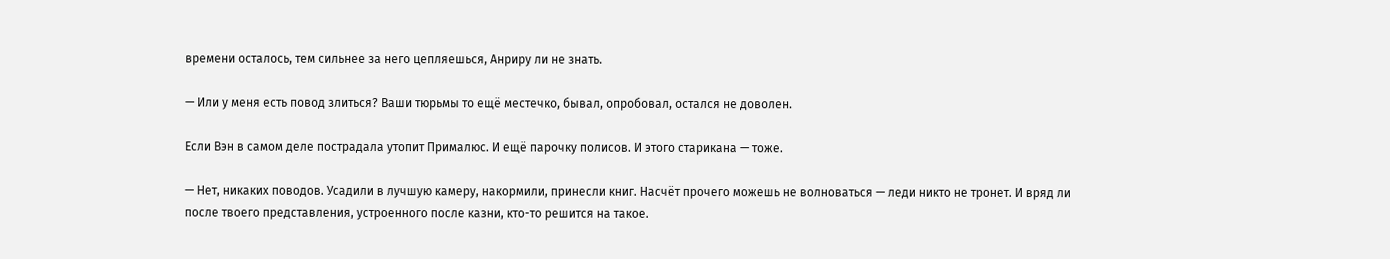времени осталось, тем сильнее за него цепляешься, Анриру ли не знать.

— Или у меня есть повод злиться? Ваши тюрьмы то ещё местечко, бывал, опробовал, остался не доволен.

Если Вэн в самом деле пострадала утопит Прималюс. И ещё парочку полисов. И этого старикана — тоже.

— Нет, никаких поводов. Усадили в лучшую камеру, накормили, принесли книг. Насчёт прочего можешь не волноваться — леди никто не тронет. И вряд ли после твоего представления, устроенного после казни, кто-то решится на такое.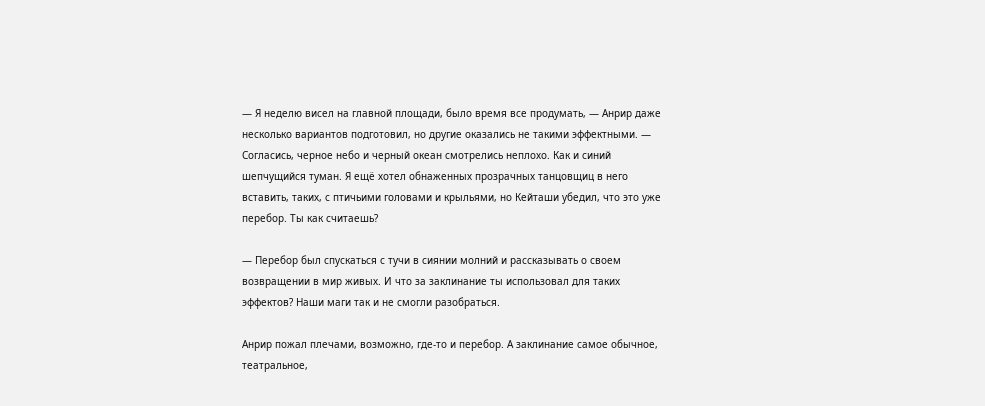— Я неделю висел на главной площади, было время все продумать, — Анрир даже несколько вариантов подготовил, но другие оказались не такими эффектными. — Согласись, черное небо и черный океан смотрелись неплохо. Как и синий шепчущийся туман. Я ещё хотел обнаженных прозрачных танцовщиц в него вставить, таких, с птичьими головами и крыльями, но Кейташи убедил, что это уже перебор. Ты как считаешь?

— Перебор был спускаться с тучи в сиянии молний и рассказывать о своем возвращении в мир живых. И что за заклинание ты использовал для таких эффектов? Наши маги так и не смогли разобраться.

Анрир пожал плечами, возможно, где-то и перебор. А заклинание самое обычное, театральное,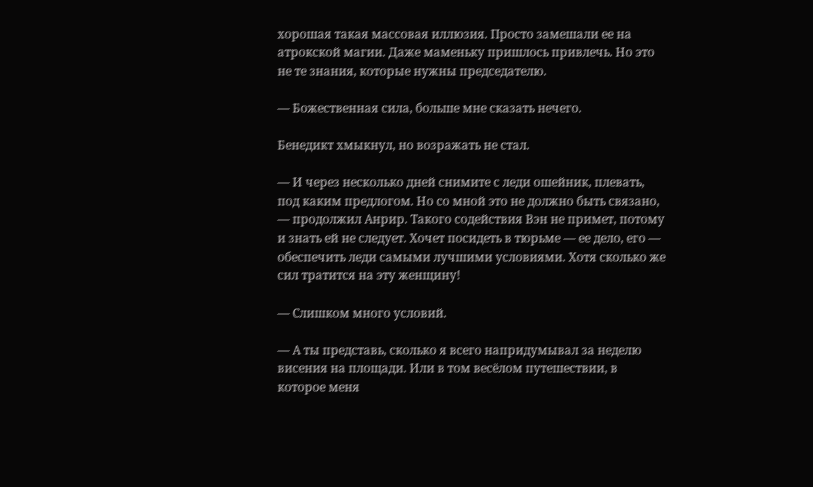хорошая такая массовая иллюзия. Просто замешали ее на атрокской магии. Даже маменьку пришлось привлечь. Но это не те знания, которые нужны председателю.

— Божественная сила, больше мне сказать нечего.

Бенедикт хмыкнул, но возражать не стал.

— И через несколько дней снимите с леди ошейник, плевать, под каким предлогом. Но со мной это не должно быть связано, — продолжил Анрир. Такого содействия Вэн не примет, потому и знать ей не следует. Хочет посидеть в тюрьме — ее дело, его — обеспечить леди самыми лучшими условиями. Хотя сколько же сил тратится на эту женщину!

— Слишком много условий.

— А ты представь, сколько я всего напридумывал за неделю висения на площади. Или в том весёлом путешествии, в которое меня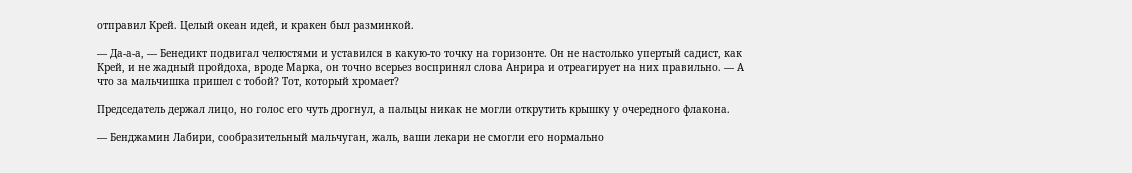отправил Крей. Целый океан идей, и кракен был разминкой.

— Да-а-а, — Бенедикт подвигал челюстями и уставился в какую-то точку на горизонте. Он не настолько упертый садист, как Крей, и не жадный пройдоха, вроде Марка, он точно всерьез воспринял слова Анрира и отреагирует на них правильно. — А что за мальчишка пришел с тобой? Тот, который хромает?

Председатель держал лицо, но голос его чуть дрогнул, а пальцы никак не могли открутить крышку у очередного флакона.

— Бенджамин Лабири, сообразительный мальчуган, жаль, ваши лекари не смогли его нормально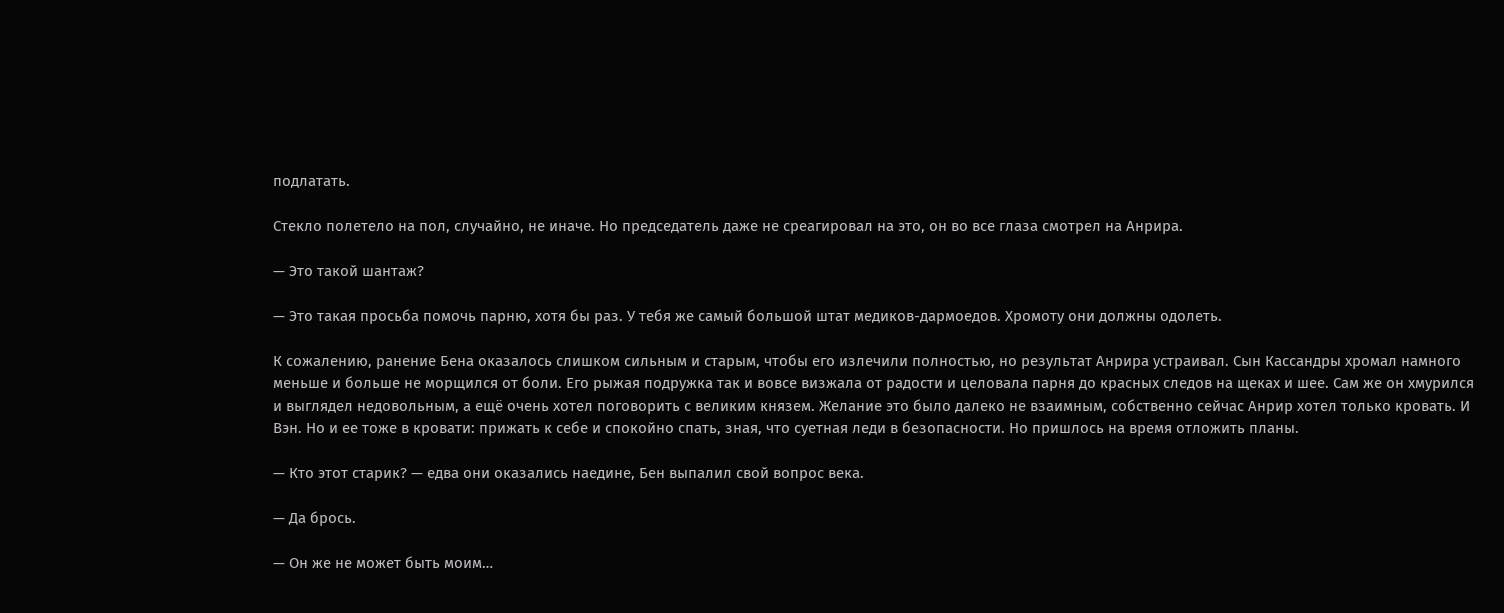подлатать.

Стекло полетело на пол, случайно, не иначе. Но председатель даже не среагировал на это, он во все глаза смотрел на Анрира.

— Это такой шантаж?

— Это такая просьба помочь парню, хотя бы раз. У тебя же самый большой штат медиков-дармоедов. Хромоту они должны одолеть.

К сожалению, ранение Бена оказалось слишком сильным и старым, чтобы его излечили полностью, но результат Анрира устраивал. Сын Кассандры хромал намного меньше и больше не морщился от боли. Его рыжая подружка так и вовсе визжала от радости и целовала парня до красных следов на щеках и шее. Сам же он хмурился и выглядел недовольным, а ещё очень хотел поговорить с великим князем. Желание это было далеко не взаимным, собственно сейчас Анрир хотел только кровать. И Вэн. Но и ее тоже в кровати: прижать к себе и спокойно спать, зная, что суетная леди в безопасности. Но пришлось на время отложить планы.

— Кто этот старик? — едва они оказались наедине, Бен выпалил свой вопрос века.

— Да брось.

— Он же не может быть моим…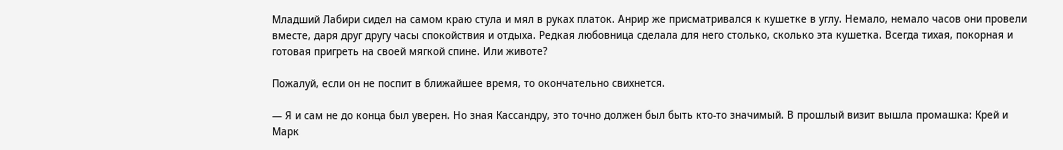Младший Лабири сидел на самом краю стула и мял в руках платок. Анрир же присматривался к кушетке в углу. Немало, немало часов они провели вместе, даря друг другу часы спокойствия и отдыха. Редкая любовница сделала для него столько, сколько эта кушетка. Всегда тихая, покорная и готовая пригреть на своей мягкой спине. Или животе?

Пожалуй, если он не поспит в ближайшее время, то окончательно свихнется.

— Я и сам не до конца был уверен. Но зная Кассандру, это точно должен был быть кто-то значимый. В прошлый визит вышла промашка: Крей и Марк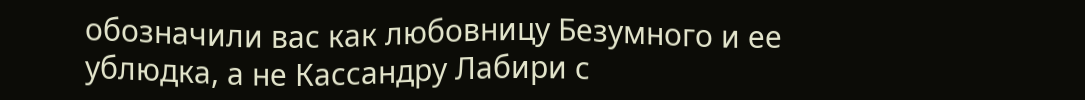обозначили вас как любовницу Безумного и ее ублюдка, а не Кассандру Лабири с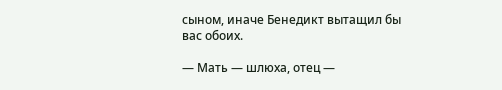сыном, иначе Бенедикт вытащил бы вас обоих.

— Мать — шлюха, отец —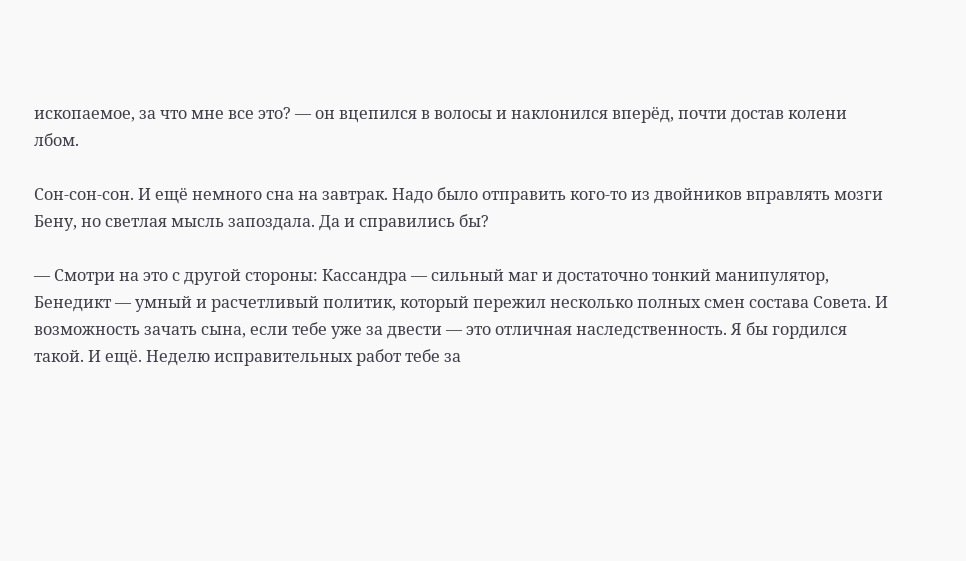ископаемое, за что мне все это? — он вцепился в волосы и наклонился вперёд, почти достав колени лбом.

Сон-сон-сон. И ещё немного сна на завтрак. Надо было отправить кого-то из двойников вправлять мозги Бену, но светлая мысль запоздала. Да и справились бы?

— Смотри на это с другой стороны: Кассандра — сильный маг и достаточно тонкий манипулятор, Бенедикт — умный и расчетливый политик, который пережил несколько полных смен состава Совета. И возможность зачать сына, если тебе уже за двести — это отличная наследственность. Я бы гордился такой. И ещё. Неделю исправительных работ тебе за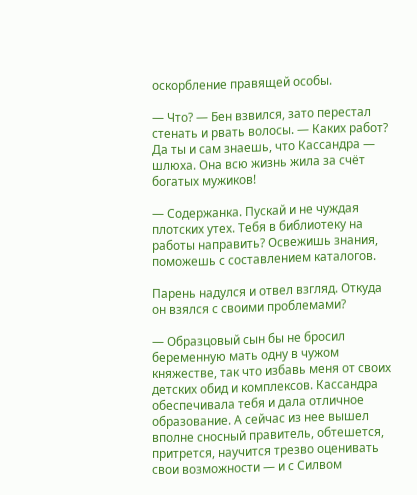оскорбление правящей особы.

— Что? — Бен взвился, зато перестал стенать и рвать волосы. — Каких работ? Да ты и сам знаешь, что Кассандра — шлюха. Она всю жизнь жила за счёт богатых мужиков!

— Содержанка. Пускай и не чуждая плотских утех. Тебя в библиотеку на работы направить? Освежишь знания, поможешь с составлением каталогов.

Парень надулся и отвел взгляд. Откуда он взялся с своими проблемами?

— Образцовый сын бы не бросил беременную мать одну в чужом княжестве, так что избавь меня от своих детских обид и комплексов. Кассандра обеспечивала тебя и дала отличное образование. А сейчас из нее вышел вполне сносный правитель, обтешется, притрется, научится трезво оценивать свои возможности — и с Силвом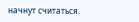начнут считаться.